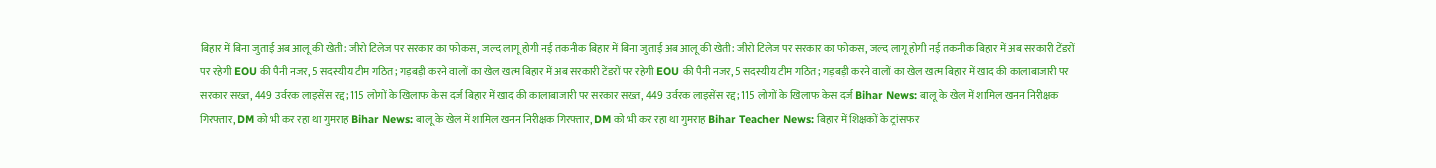बिहार में बिना जुताई अब आलू की खेती: जीरो टिलेज पर सरकार का फोकस, जल्द लागू होगी नई तकनीक बिहार में बिना जुताई अब आलू की खेती: जीरो टिलेज पर सरकार का फोकस, जल्द लागू होगी नई तकनीक बिहार में अब सरकारी टेंडरों पर रहेगी EOU की पैनी नजर, 5 सदस्यीय टीम गठित; गड़बड़ी करने वालों का खेल खत्म बिहार में अब सरकारी टेंडरों पर रहेगी EOU की पैनी नजर, 5 सदस्यीय टीम गठित; गड़बड़ी करने वालों का खेल खत्म बिहार में खाद की कालाबाजारी पर सरकार सख्त, 449 उर्वरक लाइसेंस रद्द; 115 लोगों के खिलाफ केस दर्ज बिहार में खाद की कालाबाजारी पर सरकार सख्त, 449 उर्वरक लाइसेंस रद्द; 115 लोगों के खिलाफ केस दर्ज Bihar News: बालू के खेल में शामिल खनन निरीक्षक गिरफ्तार, DM को भी कर रहा था गुमराह Bihar News: बालू के खेल में शामिल खनन निरीक्षक गिरफ्तार, DM को भी कर रहा था गुमराह Bihar Teacher News: बिहार में शिक्षकों के ट्रांसफर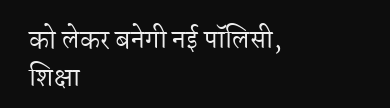को लेकर बनेगी नई पॉलिसी, शिक्षा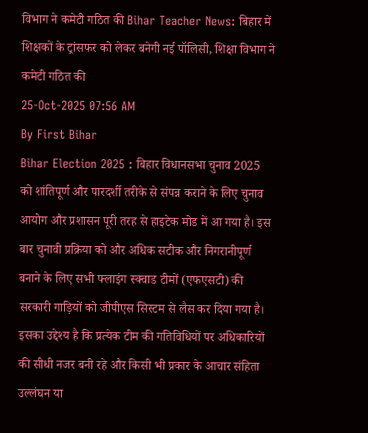विभाग ने कमेटी गठित की Bihar Teacher News: बिहार में शिक्षकों के ट्रांसफर को लेकर बनेगी नई पॉलिसी, शिक्षा विभाग ने कमेटी गठित की
25-Oct-2025 07:56 AM
By First Bihar
Bihar Election 2025 : बिहार विधानसभा चुनाव 2025 को शांतिपूर्ण और पारदर्शी तरीके से संपन्न कराने के लिए चुनाव आयोग और प्रशासन पूरी तरह से हाइटेक मोड में आ गया है। इस बार चुनावी प्रक्रिया को और अधिक सटीक और निगरानीपूर्ण बनाने के लिए सभी फ्लाइंग स्क्वाड टीमों (एफएसटी) की सरकारी गाड़ियों को जीपीएस सिस्टम से लैस कर दिया गया है। इसका उद्देश्य है कि प्रत्येक टीम की गतिविधियों पर अधिकारियों की सीधी नजर बनी रहे और किसी भी प्रकार के आचार संहिता उल्लंघन या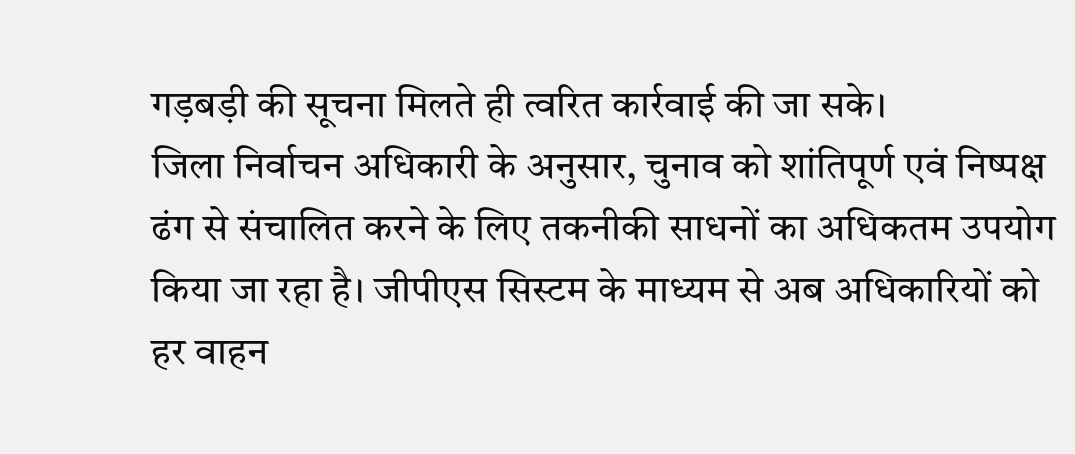गड़बड़ी की सूचना मिलते ही त्वरित कार्रवाई की जा सके।
जिला निर्वाचन अधिकारी के अनुसार, चुनाव को शांतिपूर्ण एवं निष्पक्ष ढंग से संचालित करने के लिए तकनीकी साधनों का अधिकतम उपयोग किया जा रहा है। जीपीएस सिस्टम के माध्यम से अब अधिकारियों को हर वाहन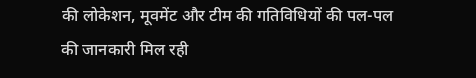की लोकेशन, मूवमेंट और टीम की गतिविधियों की पल-पल की जानकारी मिल रही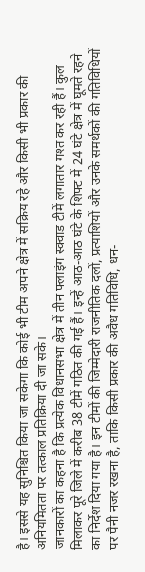है। इससे यह सुनिश्चित किया जा सकेगा कि कोई भी टीम अपने क्षेत्र में सक्रिय रहे और किसी भी प्रकार की अनियमितता पर तत्काल प्रतिक्रिया दी जा सके।
जानकारों का कहना है कि प्रत्येक विधानसभा क्षेत्र में तीन फ्लाइंग स्क्वाड टीमें लगातार गश्त कर रही हैं। कुल मिलाकर पूरे जिले में करीब 38 टीमें गठित की गई हैं। इन्हें आठ-आठ घंटे के शिफ्ट में 24 घंटे क्षेत्र में घूमते रहने का निर्देश दिया गया है। इन टीमों की जिम्मेदारी राजनीतिक दलों, प्रत्याशियों और उनके समर्थकों की गतिविधियों पर पैनी नजर रखना है, ताकि किसी प्रकार की अवैध गतिविधि, धन-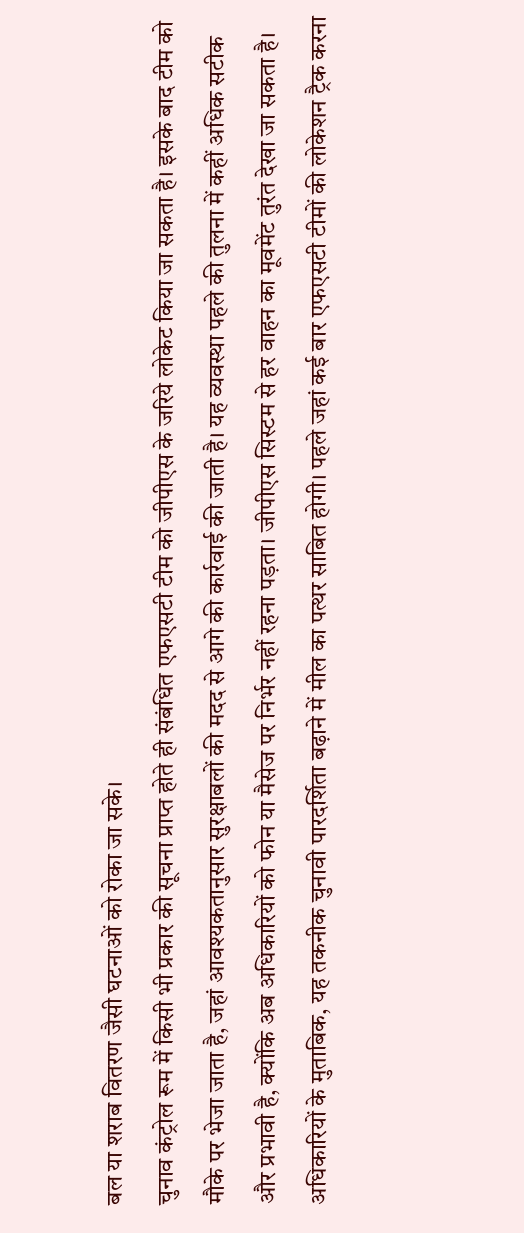बल या शराब वितरण जैसी घटनाओं को रोका जा सके।
चुनाव कंट्रोल रूम में किसी भी प्रकार की सूचना प्राप्त होते ही संबंधित एफएसटी टीम को जीपीएस के जरिये लोकेट किया जा सकता है। इसके बाद टीम को मौके पर भेजा जाता है, जहां आवश्यकतानुसार सुरक्षाबलों की मदद से आगे की कार्रवाई की जाती है। यह व्यवस्था पहले की तुलना में कहीं अधिक सटीक और प्रभावी है, क्योंकि अब अधिकारियों को फोन या मैसेज पर निर्भर नहीं रहना पड़ता। जीपीएस सिस्टम से हर वाहन का मूवमेंट तुरंत देखा जा सकता है।
अधिकारियों के मुताबिक, यह तकनीक चुनावी पारदर्शिता बढ़ाने में मील का पत्थर साबित होगी। पहले जहां कई बार एफएसटी टीमों की लोकेशन ट्रैक करना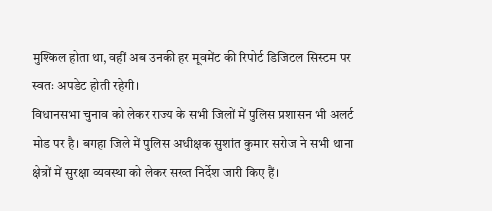मुश्किल होता था, वहीं अब उनकी हर मूवमेंट की रिपोर्ट डिजिटल सिस्टम पर स्वतः अपडेट होती रहेगी।
विधानसभा चुनाव को लेकर राज्य के सभी जिलों में पुलिस प्रशासन भी अलर्ट मोड पर है। बगहा जिले में पुलिस अधीक्षक सुशांत कुमार सरोज ने सभी थाना क्षेत्रों में सुरक्षा व्यवस्था को लेकर सख्त निर्देश जारी किए हैं।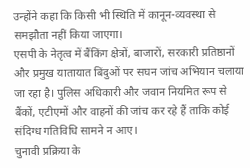उन्होंने कहा कि किसी भी स्थिति में कानून-व्यवस्था से समझौता नहीं किया जाएगा।
एसपी के नेतृत्व में बैंकिंग क्षेत्रों, बाजारों, सरकारी प्रतिष्ठानों और प्रमुख यातायात बिंदुओं पर सघन जांच अभियान चलाया जा रहा है। पुलिस अधिकारी और जवान नियमित रूप से बैंकों, एटीएमों और वाहनों की जांच कर रहे हैं ताकि कोई संदिग्ध गतिविधि सामने न आए।
चुनावी प्रक्रिया के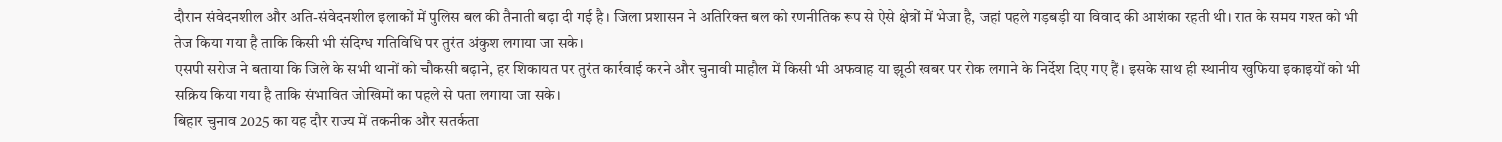दौरान संवेदनशील और अति-संवेदनशील इलाकों में पुलिस बल की तैनाती बढ़ा दी गई है। जिला प्रशासन ने अतिरिक्त बल को रणनीतिक रूप से ऐसे क्षेत्रों में भेजा है, जहां पहले गड़बड़ी या विवाद की आशंका रहती थी। रात के समय गश्त को भी तेज किया गया है ताकि किसी भी संदिग्ध गतिविधि पर तुरंत अंकुश लगाया जा सके।
एसपी सरोज ने बताया कि जिले के सभी थानों को चौकसी बढ़ाने, हर शिकायत पर तुरंत कार्रवाई करने और चुनावी माहौल में किसी भी अफवाह या झूठी खबर पर रोक लगाने के निर्देश दिए गए हैं। इसके साथ ही स्थानीय खुफिया इकाइयों को भी सक्रिय किया गया है ताकि संभावित जोखिमों का पहले से पता लगाया जा सके।
बिहार चुनाव 2025 का यह दौर राज्य में तकनीक और सतर्कता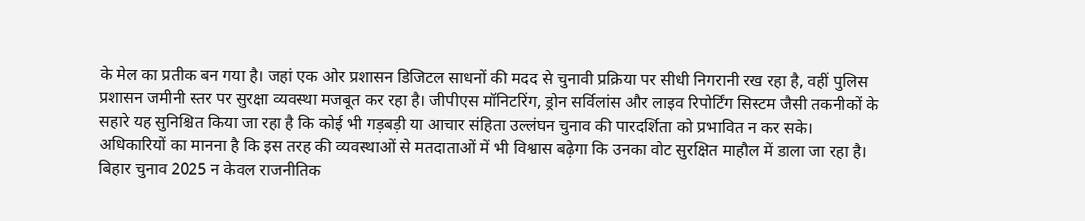के मेल का प्रतीक बन गया है। जहां एक ओर प्रशासन डिजिटल साधनों की मदद से चुनावी प्रक्रिया पर सीधी निगरानी रख रहा है, वहीं पुलिस प्रशासन जमीनी स्तर पर सुरक्षा व्यवस्था मजबूत कर रहा है। जीपीएस मॉनिटरिंग, ड्रोन सर्विलांस और लाइव रिपोर्टिंग सिस्टम जैसी तकनीकों के सहारे यह सुनिश्चित किया जा रहा है कि कोई भी गड़बड़ी या आचार संहिता उल्लंघन चुनाव की पारदर्शिता को प्रभावित न कर सके।
अधिकारियों का मानना है कि इस तरह की व्यवस्थाओं से मतदाताओं में भी विश्वास बढ़ेगा कि उनका वोट सुरक्षित माहौल में डाला जा रहा है। बिहार चुनाव 2025 न केवल राजनीतिक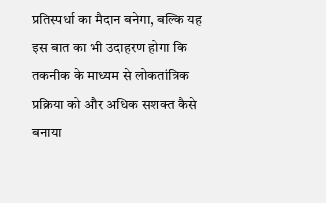प्रतिस्पर्धा का मैदान बनेगा, बल्कि यह इस बात का भी उदाहरण होगा कि तकनीक के माध्यम से लोकतांत्रिक प्रक्रिया को और अधिक सशक्त कैसे बनाया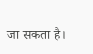जा सकता है।